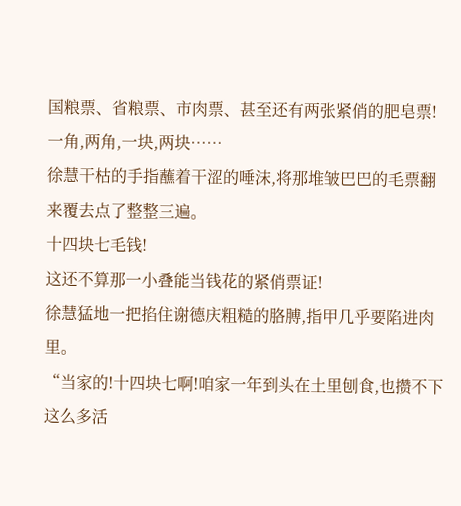国粮票、省粮票、市肉票、甚至还有两张紧俏的肥皂票!
一角,两角,一块,两块……
徐慧干枯的手指蘸着干涩的唾沫,将那堆皱巴巴的毛票翻来覆去点了整整三遍。
十四块七毛钱!
这还不算那一小叠能当钱花的紧俏票证!
徐慧猛地一把掐住谢德庆粗糙的胳膊,指甲几乎要陷进肉里。
“当家的!十四块七啊!咱家一年到头在土里刨食,也攒不下这么多活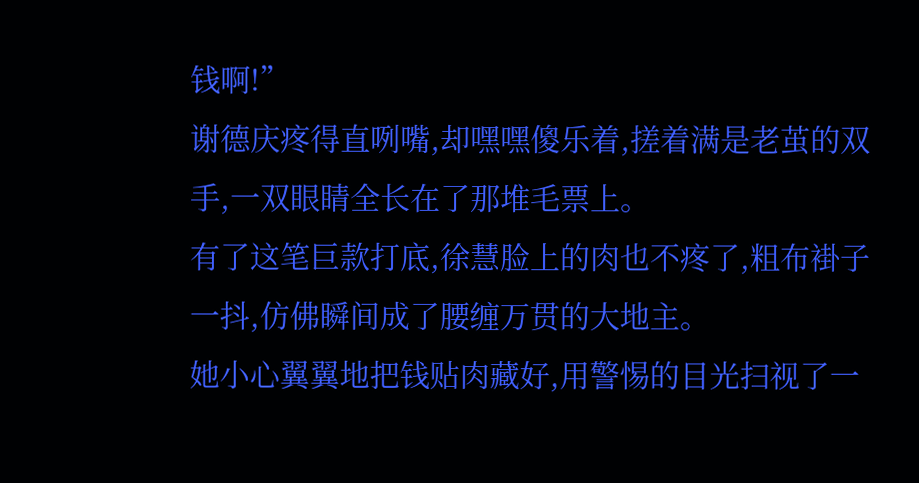钱啊!”
谢德庆疼得直咧嘴,却嘿嘿傻乐着,搓着满是老茧的双手,一双眼睛全长在了那堆毛票上。
有了这笔巨款打底,徐慧脸上的肉也不疼了,粗布褂子一抖,仿佛瞬间成了腰缠万贯的大地主。
她小心翼翼地把钱贴肉藏好,用警惕的目光扫视了一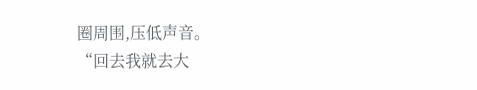圈周围,压低声音。
“回去我就去大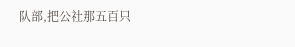队部,把公社那五百只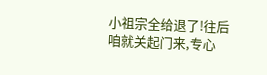小祖宗全给退了!往后咱就关起门来,专心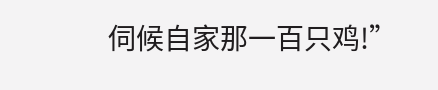伺候自家那一百只鸡!”